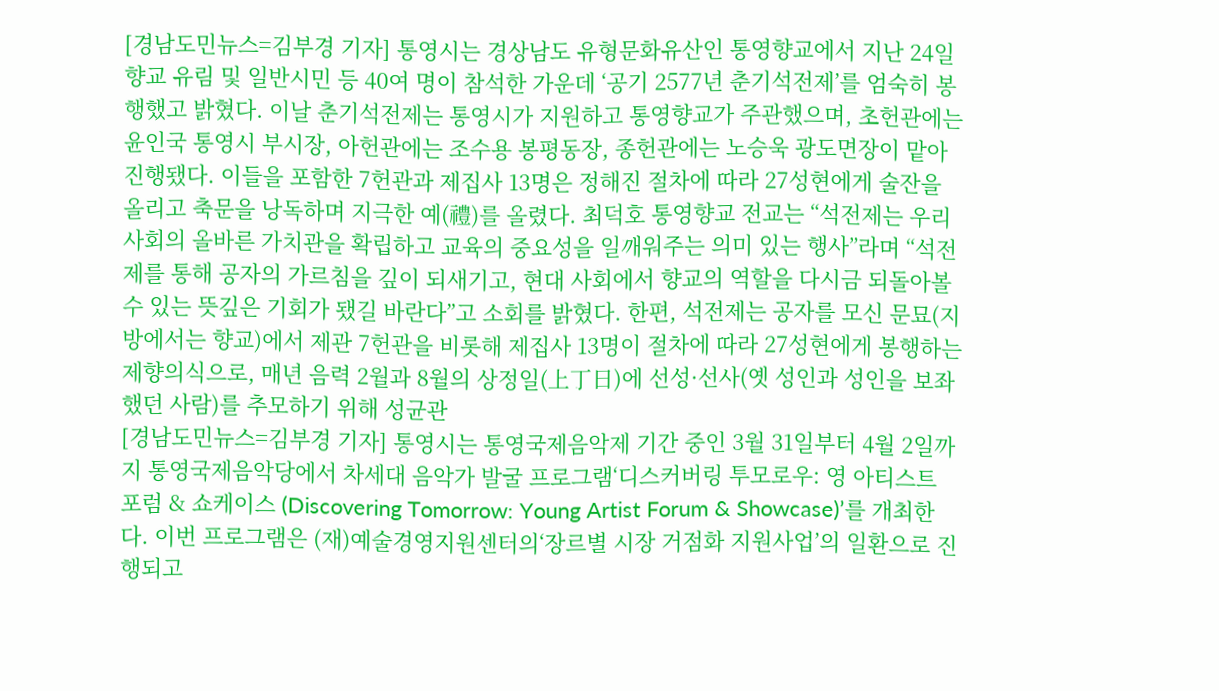[경남도민뉴스=김부경 기자] 통영시는 경상남도 유형문화유산인 통영향교에서 지난 24일 향교 유림 및 일반시민 등 40여 명이 참석한 가운데 ‘공기 2577년 춘기석전제’를 엄숙히 봉행했고 밝혔다. 이날 춘기석전제는 통영시가 지원하고 통영향교가 주관했으며, 초헌관에는 윤인국 통영시 부시장, 아헌관에는 조수용 봉평동장, 종헌관에는 노승욱 광도면장이 맡아 진행됐다. 이들을 포함한 7헌관과 제집사 13명은 정해진 절차에 따라 27성현에게 술잔을 올리고 축문을 낭독하며 지극한 예(禮)를 올렸다. 최덕호 통영향교 전교는 “석전제는 우리 사회의 올바른 가치관을 확립하고 교육의 중요성을 일깨워주는 의미 있는 행사”라며 “석전제를 통해 공자의 가르침을 깊이 되새기고, 현대 사회에서 향교의 역할을 다시금 되돌아볼 수 있는 뜻깊은 기회가 됐길 바란다”고 소회를 밝혔다. 한편, 석전제는 공자를 모신 문묘(지방에서는 향교)에서 제관 7헌관을 비롯해 제집사 13명이 절차에 따라 27성현에게 봉행하는 제향의식으로, 매년 음력 2월과 8월의 상정일(上丁日)에 선성·선사(옛 성인과 성인을 보좌했던 사람)를 추모하기 위해 성균관
[경남도민뉴스=김부경 기자] 통영시는 통영국제음악제 기간 중인 3월 31일부터 4월 2일까지 통영국제음악당에서 차세대 음악가 발굴 프로그램‘디스커버링 투모로우: 영 아티스트 포럼 & 쇼케이스 (Discovering Tomorrow: Young Artist Forum & Showcase)’를 개최한다. 이번 프로그램은 (재)예술경영지원센터의‘장르별 시장 거점화 지원사업’의 일환으로 진행되고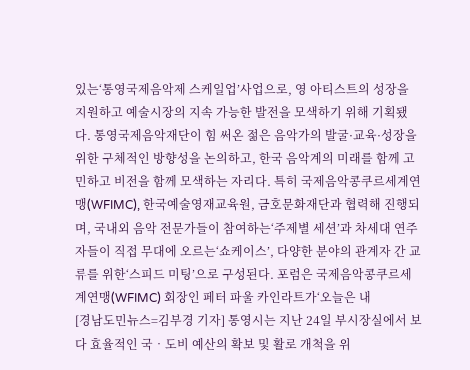있는‘통영국제음악제 스케일업’사업으로, 영 아티스트의 성장을 지원하고 예술시장의 지속 가능한 발전을 모색하기 위해 기획됐다. 통영국제음악재단이 힘 써온 젊은 음악가의 발굴·교육·성장을 위한 구체적인 방향성을 논의하고, 한국 음악계의 미래를 함께 고민하고 비전을 함께 모색하는 자리다. 특히 국제음악콩쿠르세계연맹(WFIMC), 한국예술영재교육원, 금호문화재단과 협력해 진행되며, 국내외 음악 전문가들이 참여하는‘주제별 세션’과 차세대 연주자들이 직접 무대에 오르는‘쇼케이스’, 다양한 분야의 관계자 간 교류를 위한‘스피드 미팅’으로 구성된다. 포럼은 국제음악콩쿠르세계연맹(WFIMC) 회장인 페터 파울 카인라트가‘오늘은 내
[경남도민뉴스=김부경 기자] 통영시는 지난 24일 부시장실에서 보다 효율적인 국‧도비 예산의 확보 및 활로 개척을 위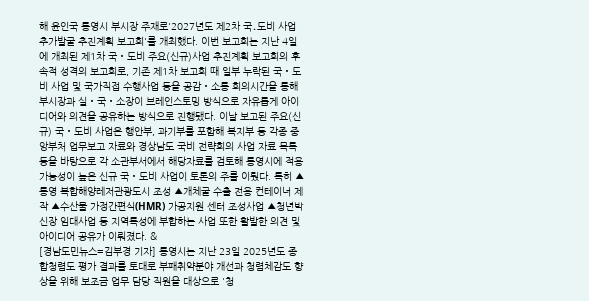해 윤인국 통영시 부시장 주재로'2027년도 제2차 국․도비 사업 추가발굴 추진계획 보고회'를 개최했다. 이번 보고회는 지난 4일에 개최된 제1차 국‧도비 주요(신규)사업 추진계획 보고회의 후속적 성격의 보고회로, 기존 제1차 보고회 때 일부 누락된 국‧도비 사업 및 국가직접 수행사업 등을 공감‧소통 회의시간을 통해 부시장과 실‧국‧소장이 브레인스토밍 방식으로 자유롭게 아이디어와 의견을 공유하는 방식으로 진행됐다. 이날 보고된 주요(신규) 국‧도비 사업은 행안부, 과기부를 포함해 복지부 등 각종 중앙부처 업무보고 자료와 경상남도 국비 전략회의 사업 자료 목록 등을 바탕으로 각 소관부서에서 해당자료를 검토해 통영시에 적용 가능성이 높은 신규 국‧도비 사업이 토론의 주를 이뤘다. 특히 ▲통영 복합해양레저관광도시 조성 ▲개체굴 수출 전용 컨테이너 제작 ▲수산물 가정간편식(HMR) 가공지원 센터 조성사업 ▲청년박신장 임대사업 등 지역특성에 부합하는 사업 또한 활발한 의견 및 아이디어 공유가 이뤄졌다. &
[경남도민뉴스=김부경 기자] 통영시는 지난 23일 2025년도 종합청렴도 평가 결과를 토대로 부패취약분야 개선과 청렴체감도 향상을 위해 보조금 업무 담당 직원을 대상으로 '청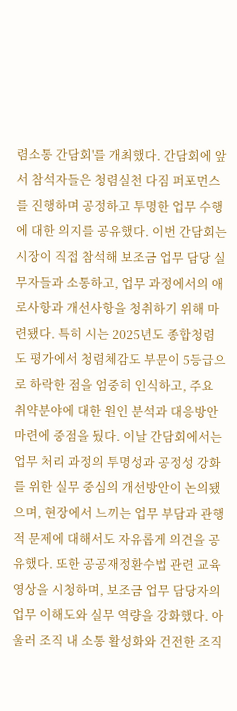렴소통 간담회'를 개최했다. 간담회에 앞서 참석자들은 청렴실천 다짐 퍼포먼스를 진행하며 공정하고 투명한 업무 수행에 대한 의지를 공유했다. 이번 간담회는 시장이 직접 참석해 보조금 업무 담당 실무자들과 소통하고, 업무 과정에서의 애로사항과 개선사항을 청취하기 위해 마련됐다. 특히 시는 2025년도 종합청렴도 평가에서 청렴체감도 부문이 5등급으로 하락한 점을 엄중히 인식하고, 주요 취약분야에 대한 원인 분석과 대응방안 마련에 중점을 뒀다. 이날 간담회에서는 업무 처리 과정의 투명성과 공정성 강화를 위한 실무 중심의 개선방안이 논의됐으며, 현장에서 느끼는 업무 부담과 관행적 문제에 대해서도 자유롭게 의견을 공유했다. 또한 공공재정환수법 관련 교육 영상을 시청하며, 보조금 업무 담당자의 업무 이해도와 실무 역량을 강화했다. 아울러 조직 내 소통 활성화와 건전한 조직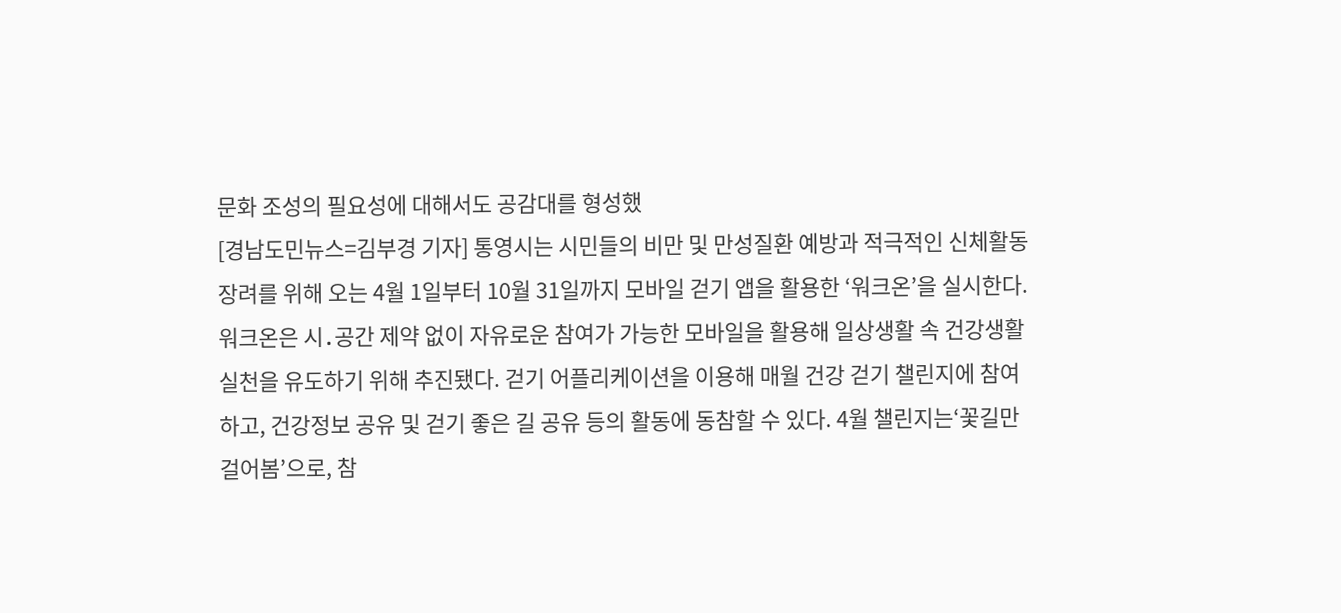문화 조성의 필요성에 대해서도 공감대를 형성했
[경남도민뉴스=김부경 기자] 통영시는 시민들의 비만 및 만성질환 예방과 적극적인 신체활동 장려를 위해 오는 4월 1일부터 10월 31일까지 모바일 걷기 앱을 활용한 ‘워크온’을 실시한다. 워크온은 시․공간 제약 없이 자유로운 참여가 가능한 모바일을 활용해 일상생활 속 건강생활 실천을 유도하기 위해 추진됐다. 걷기 어플리케이션을 이용해 매월 건강 걷기 챌린지에 참여하고, 건강정보 공유 및 걷기 좋은 길 공유 등의 활동에 동참할 수 있다. 4월 챌린지는‘꽃길만 걸어봄’으로, 참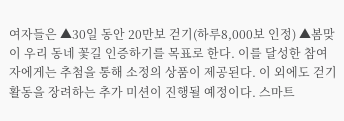여자들은 ▲30일 동안 20만보 걷기(하루8,000보 인정) ▲봄맞이 우리 동네 꽃길 인증하기를 목표로 한다. 이를 달성한 참여자에게는 추첨을 통해 소정의 상품이 제공된다. 이 외에도 걷기 활동을 장려하는 추가 미션이 진행될 예정이다. 스마트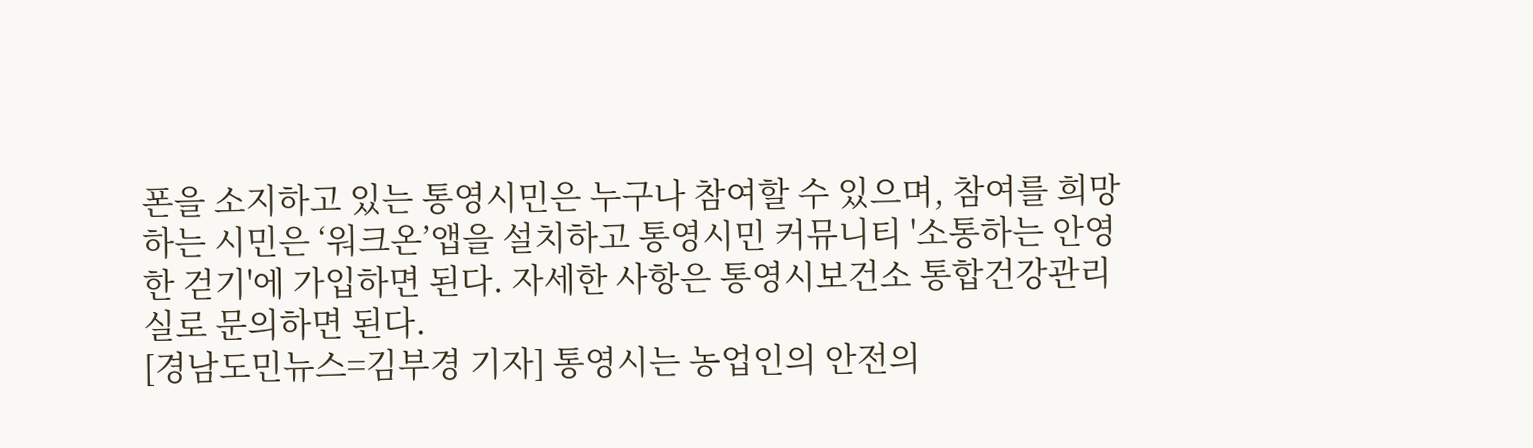폰을 소지하고 있는 통영시민은 누구나 참여할 수 있으며, 참여를 희망하는 시민은 ‘워크온’앱을 설치하고 통영시민 커뮤니티 '소통하는 안영한 걷기'에 가입하면 된다. 자세한 사항은 통영시보건소 통합건강관리실로 문의하면 된다.
[경남도민뉴스=김부경 기자] 통영시는 농업인의 안전의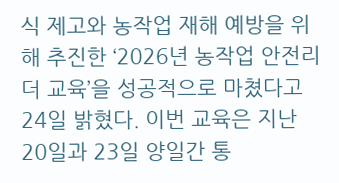식 제고와 농작업 재해 예방을 위해 추진한 ‘2026년 농작업 안전리더 교육’을 성공적으로 마쳤다고 24일 밝혔다. 이번 교육은 지난 20일과 23일 양일간 통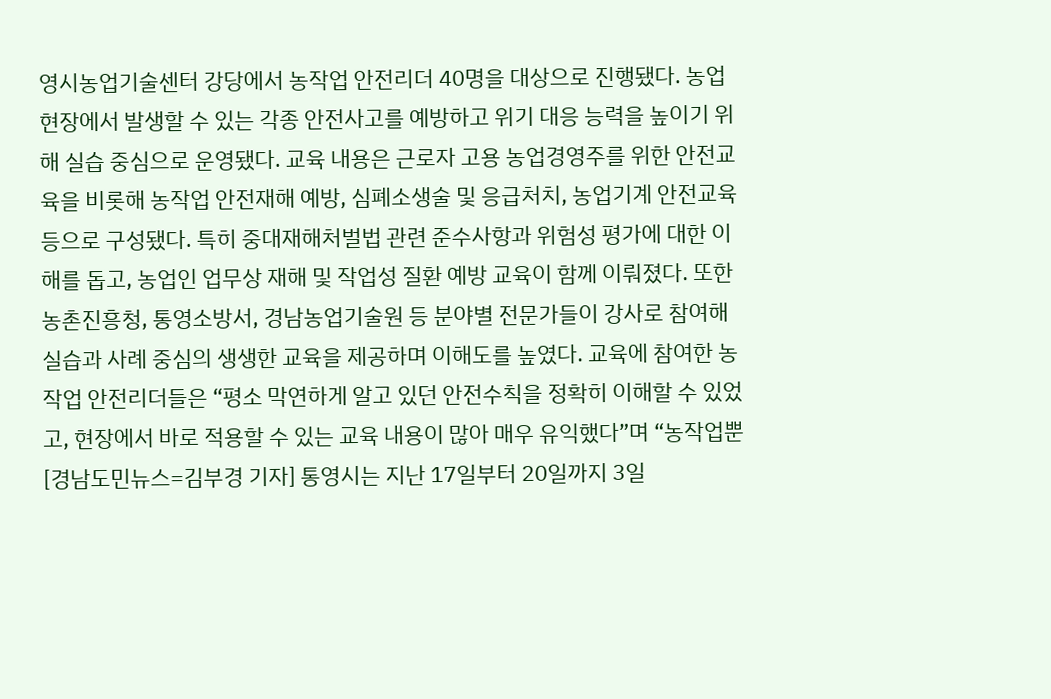영시농업기술센터 강당에서 농작업 안전리더 40명을 대상으로 진행됐다. 농업 현장에서 발생할 수 있는 각종 안전사고를 예방하고 위기 대응 능력을 높이기 위해 실습 중심으로 운영됐다. 교육 내용은 근로자 고용 농업경영주를 위한 안전교육을 비롯해 농작업 안전재해 예방, 심폐소생술 및 응급처치, 농업기계 안전교육 등으로 구성됐다. 특히 중대재해처벌법 관련 준수사항과 위험성 평가에 대한 이해를 돕고, 농업인 업무상 재해 및 작업성 질환 예방 교육이 함께 이뤄졌다. 또한 농촌진흥청, 통영소방서, 경남농업기술원 등 분야별 전문가들이 강사로 참여해 실습과 사례 중심의 생생한 교육을 제공하며 이해도를 높였다. 교육에 참여한 농작업 안전리더들은 “평소 막연하게 알고 있던 안전수칙을 정확히 이해할 수 있었고, 현장에서 바로 적용할 수 있는 교육 내용이 많아 매우 유익했다”며 “농작업뿐
[경남도민뉴스=김부경 기자] 통영시는 지난 17일부터 20일까지 3일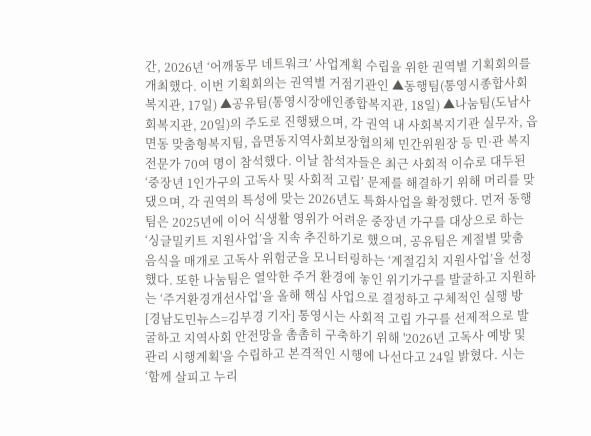간, 2026년 ‘어깨동무 네트워크’ 사업계획 수립을 위한 권역별 기획회의를 개최했다. 이번 기획회의는 권역별 거점기관인 ▲동행팀(통영시종합사회복지관, 17일) ▲공유팀(통영시장애인종합복지관, 18일) ▲나눔팀(도남사회복지관, 20일)의 주도로 진행됐으며, 각 권역 내 사회복지기관 실무자, 읍면동 맞춤형복지팀, 읍면동지역사회보장협의체 민간위원장 등 민·관 복지 전문가 70여 명이 참석했다. 이날 참석자들은 최근 사회적 이슈로 대두된 ‘중장년 1인가구의 고독사 및 사회적 고립’ 문제를 해결하기 위해 머리를 맞댔으며, 각 권역의 특성에 맞는 2026년도 특화사업을 확정했다. 먼저 동행팀은 2025년에 이어 식생활 영위가 어려운 중장년 가구를 대상으로 하는 ‘싱글밀키트 지원사업’을 지속 추진하기로 했으며, 공유팀은 계절별 맞춤 음식을 매개로 고독사 위험군을 모니터링하는 ‘계절김치 지원사업’을 선정했다. 또한 나눔팀은 열악한 주거 환경에 놓인 위기가구를 발굴하고 지원하는 ‘주거환경개선사업’을 올해 핵심 사업으로 결정하고 구체적인 실행 방
[경남도민뉴스=김부경 기자] 통영시는 사회적 고립 가구를 선제적으로 발굴하고 지역사회 안전망을 촘촘히 구축하기 위해 '2026년 고독사 예방 및 관리 시행계획'을 수립하고 본격적인 시행에 나선다고 24일 밝혔다. 시는 ‘함께 살피고 누리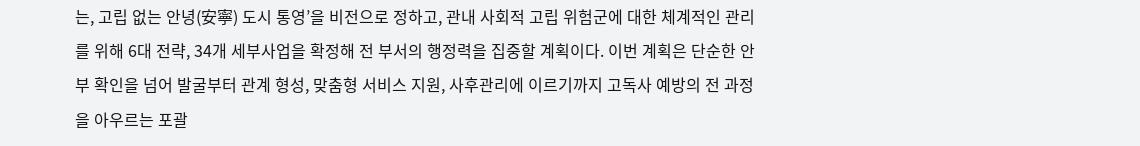는, 고립 없는 안녕(安寧) 도시 통영’을 비전으로 정하고, 관내 사회적 고립 위험군에 대한 체계적인 관리를 위해 6대 전략, 34개 세부사업을 확정해 전 부서의 행정력을 집중할 계획이다. 이번 계획은 단순한 안부 확인을 넘어 발굴부터 관계 형성, 맞춤형 서비스 지원, 사후관리에 이르기까지 고독사 예방의 전 과정을 아우르는 포괄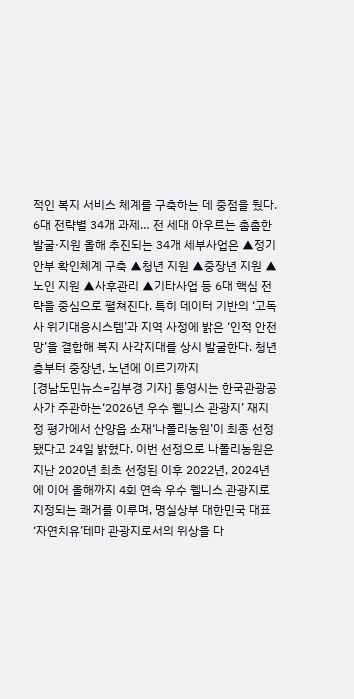적인 복지 서비스 체계를 구축하는 데 중점을 뒀다. 6대 전략별 34개 과제… 전 세대 아우르는 촘촘한 발굴·지원 올해 추진되는 34개 세부사업은 ▲정기 안부 확인체계 구축 ▲청년 지원 ▲중장년 지원 ▲노인 지원 ▲사후관리 ▲기타사업 등 6대 핵심 전략을 중심으로 펼쳐진다. 특히 데이터 기반의 ‘고독사 위기대응시스템’과 지역 사정에 밝은 ‘인적 안전망’을 결합해 복지 사각지대를 상시 발굴한다. 청년층부터 중장년, 노년에 이르기까지
[경남도민뉴스=김부경 기자] 통영시는 한국관광공사가 주관하는‘2026년 우수 웰니스 관광지’ 재지정 평가에서 산양읍 소재‘나폴리농원’이 최종 선정됐다고 24일 밝혔다. 이번 선정으로 나폴리농원은 지난 2020년 최초 선정된 이후 2022년, 2024년에 이어 올해까지 4회 연속 우수 웰니스 관광지로 지정되는 쾌거를 이루며, 명실상부 대한민국 대표‘자연치유’테마 관광지로서의 위상을 다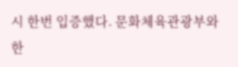시 한번 입증했다. 문화체육관광부와 한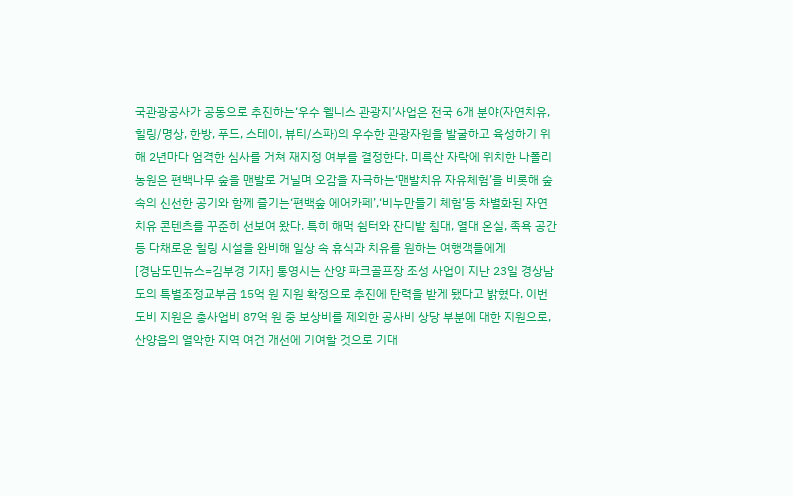국관광공사가 공동으로 추진하는‘우수 웰니스 관광지’사업은 전국 6개 분야(자연치유, 힐링/명상, 한방, 푸드, 스테이, 뷰티/스파)의 우수한 관광자원을 발굴하고 육성하기 위해 2년마다 엄격한 심사를 거쳐 재지정 여부를 결정한다. 미륵산 자락에 위치한 나폴리농원은 편백나무 숲을 맨발로 거닐며 오감을 자극하는‘맨발치유 자유체험’을 비롯해 숲속의 신선한 공기와 함께 즐기는‘편백숲 에어카페’,‘비누만들기 체험’등 차별화된 자연치유 콘텐츠를 꾸준히 선보여 왔다. 특히 해먹 쉼터와 잔디밭 침대, 열대 온실, 족욕 공간 등 다채로운 힐링 시설을 완비해 일상 속 휴식과 치유를 원하는 여행객들에게
[경남도민뉴스=김부경 기자] 통영시는 산양 파크골프장 조성 사업이 지난 23일 경상남도의 특별조정교부금 15억 원 지원 확정으로 추진에 탄력을 받게 됐다고 밝혔다. 이번 도비 지원은 총사업비 87억 원 중 보상비를 제외한 공사비 상당 부분에 대한 지원으로, 산양읍의 열악한 지역 여건 개선에 기여할 것으로 기대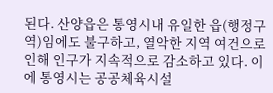된다. 산양읍은 통영시내 유일한 읍(행정구역)임에도 불구하고, 열악한 지역 여건으로 인해 인구가 지속적으로 감소하고 있다. 이에 통영시는 공공체육시설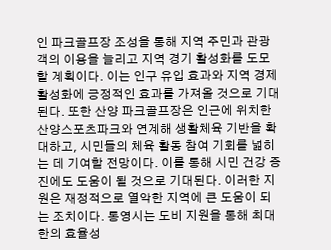인 파크골프장 조성을 통해 지역 주민과 관광객의 이용을 늘리고 지역 경기 활성화를 도모할 계획이다. 이는 인구 유입 효과와 지역 경제 활성화에 긍정적인 효과를 가져올 것으로 기대된다. 또한 산양 파크골프장은 인근에 위치한 산양스포츠파크와 연계해 생활체육 기반을 확대하고, 시민들의 체육 활동 참여 기회를 넓히는 데 기여할 전망이다. 이를 통해 시민 건강 증진에도 도움이 될 것으로 기대된다. 이러한 지원은 재정적으로 열악한 지역에 큰 도움이 되는 조치이다. 통영시는 도비 지원을 통해 최대한의 효율성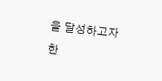을 달성하고자 한